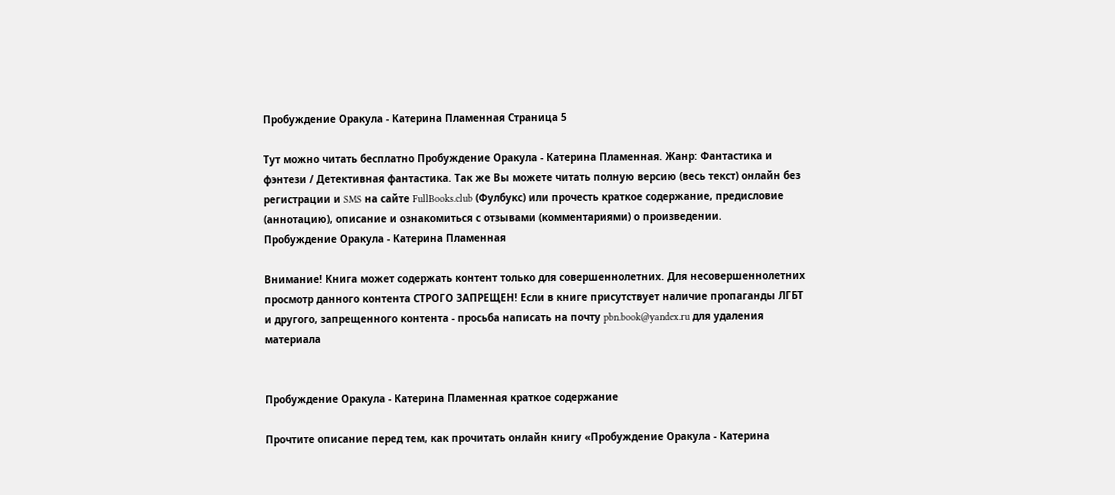Пробуждение Оракула - Катерина Пламенная Страница 5

Тут можно читать бесплатно Пробуждение Оракула - Катерина Пламенная. Жанр: Фантастика и фэнтези / Детективная фантастика. Так же Вы можете читать полную версию (весь текст) онлайн без регистрации и SMS на сайте FullBooks.club (Фулбукс) или прочесть краткое содержание, предисловие (аннотацию), описание и ознакомиться с отзывами (комментариями) о произведении.
Пробуждение Оракула - Катерина Пламенная

Внимание! Книга может содержать контент только для совершеннолетних. Для несовершеннолетних просмотр данного контента СТРОГО ЗАПРЕЩЕН! Если в книге присутствует наличие пропаганды ЛГБТ и другого, запрещенного контента - просьба написать на почту pbn.book@yandex.ru для удаления материала


Пробуждение Оракула - Катерина Пламенная краткое содержание

Прочтите описание перед тем, как прочитать онлайн книгу «Пробуждение Оракула - Катерина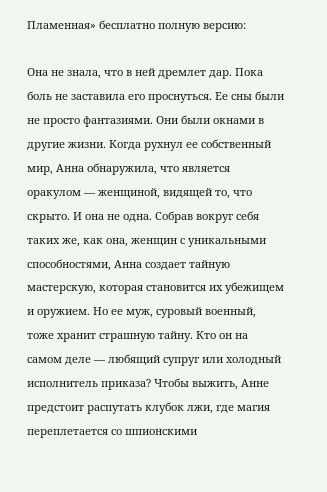Пламенная» бесплатно полную версию:

Она не знала, что в ней дремлет дар. Пока боль не заставила его проснуться. Ее сны были не просто фантазиями. Они были окнами в другие жизни. Когда рухнул ее собственный мир, Анна обнаружила, что является оракулом — женщиной, видящей то, что скрыто. И она не одна. Собрав вокруг себя таких же, как она, женщин с уникальными способностями, Анна создает тайную мастерскую, которая становится их убежищем и оружием. Но ее муж, суровый военный, тоже хранит страшную тайну. Кто он на самом деле — любящий супруг или холодный исполнитель приказа? Чтобы выжить, Анне предстоит распутать клубок лжи, где магия переплетается со шпионскими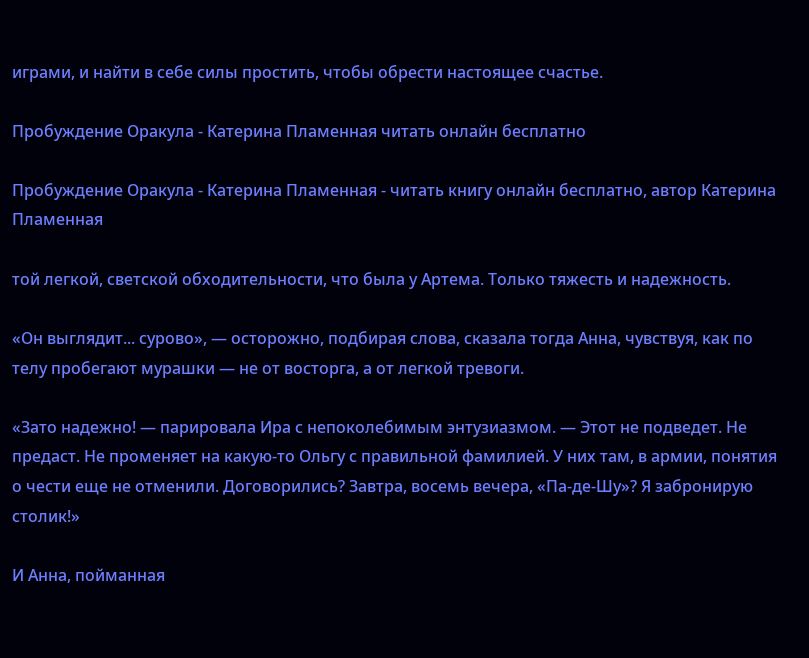играми, и найти в себе силы простить, чтобы обрести настоящее счастье.

Пробуждение Оракула - Катерина Пламенная читать онлайн бесплатно

Пробуждение Оракула - Катерина Пламенная - читать книгу онлайн бесплатно, автор Катерина Пламенная

той легкой, светской обходительности, что была у Артема. Только тяжесть и надежность.

«Он выглядит... сурово», — осторожно, подбирая слова, сказала тогда Анна, чувствуя, как по телу пробегают мурашки — не от восторга, а от легкой тревоги.

«Зато надежно! — парировала Ира с непоколебимым энтузиазмом. — Этот не подведет. Не предаст. Не променяет на какую-то Ольгу с правильной фамилией. У них там, в армии, понятия о чести еще не отменили. Договорились? Завтра, восемь вечера, «Па-де-Шу»? Я забронирую столик!»

И Анна, пойманная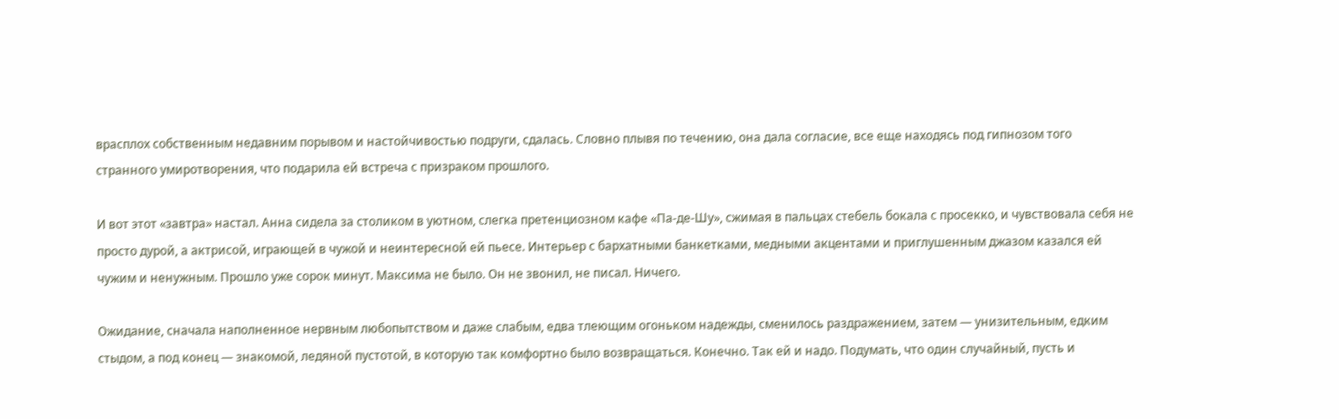врасплох собственным недавним порывом и настойчивостью подруги, сдалась. Словно плывя по течению, она дала согласие, все еще находясь под гипнозом того странного умиротворения, что подарила ей встреча с призраком прошлого.

И вот этот «завтра» настал. Анна сидела за столиком в уютном, слегка претенциозном кафе «Па-де-Шу», сжимая в пальцах стебель бокала с просекко, и чувствовала себя не просто дурой, а актрисой, играющей в чужой и неинтересной ей пьесе. Интерьер с бархатными банкетками, медными акцентами и приглушенным джазом казался ей чужим и ненужным. Прошло уже сорок минут. Максима не было. Он не звонил, не писал. Ничего.

Ожидание, сначала наполненное нервным любопытством и даже слабым, едва тлеющим огоньком надежды, сменилось раздражением, затем — унизительным, едким стыдом, а под конец — знакомой, ледяной пустотой, в которую так комфортно было возвращаться. Конечно. Так ей и надо. Подумать, что один случайный, пусть и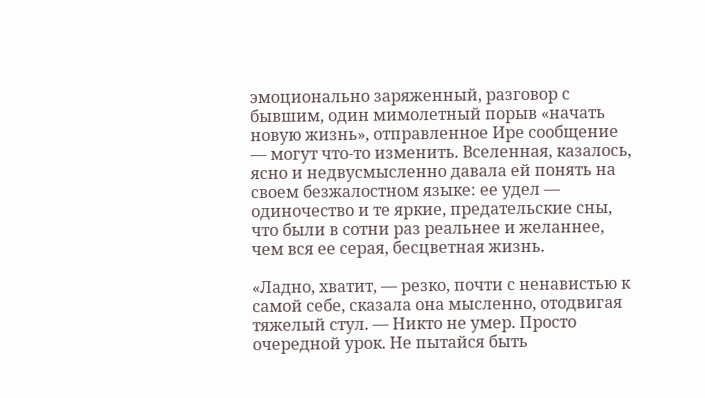эмоционально заряженный, разговор с бывшим, один мимолетный порыв «начать новую жизнь», отправленное Ире сообщение — могут что-то изменить. Вселенная, казалось, ясно и недвусмысленно давала ей понять на своем безжалостном языке: ее удел — одиночество и те яркие, предательские сны, что были в сотни раз реальнее и желаннее, чем вся ее серая, бесцветная жизнь.

«Ладно, хватит, — резко, почти с ненавистью к самой себе, сказала она мысленно, отодвигая тяжелый стул. — Никто не умер. Просто очередной урок. Не пытайся быть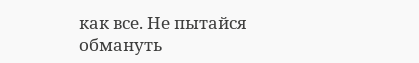как все. Не пытайся обмануть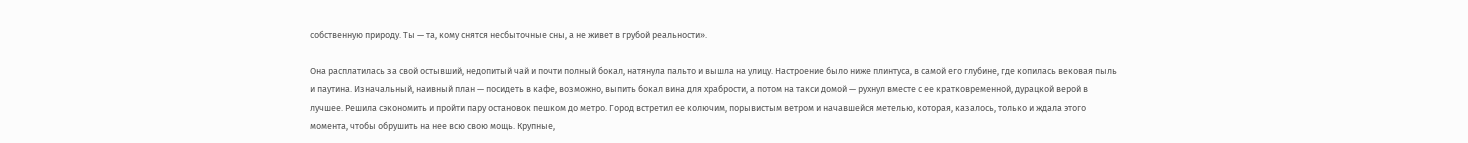собственную природу. Ты — та, кому снятся несбыточные сны, а не живет в грубой реальности».

Она расплатилась за свой остывший, недопитый чай и почти полный бокал, натянула пальто и вышла на улицу. Настроение было ниже плинтуса, в самой его глубине, где копилась вековая пыль и паутина. Изначальный, наивный план — посидеть в кафе, возможно, выпить бокал вина для храбрости, а потом на такси домой — рухнул вместе с ее кратковременной, дурацкой верой в лучшее. Решила сэкономить и пройти пару остановок пешком до метро. Город встретил ее колючим, порывистым ветром и начавшейся метелью, которая, казалось, только и ждала этого момента, чтобы обрушить на нее всю свою мощь. Крупные,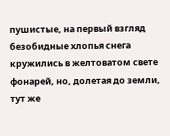пушистые, на первый взгляд безобидные хлопья снега кружились в желтоватом свете фонарей, но, долетая до земли, тут же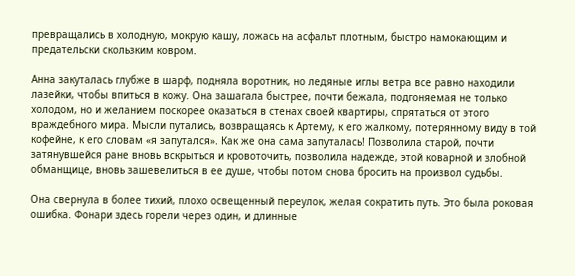превращались в холодную, мокрую кашу, ложась на асфальт плотным, быстро намокающим и предательски скользким ковром.

Анна закуталась глубже в шарф, подняла воротник, но ледяные иглы ветра все равно находили лазейки, чтобы впиться в кожу. Она зашагала быстрее, почти бежала, подгоняемая не только холодом, но и желанием поскорее оказаться в стенах своей квартиры, спрятаться от этого враждебного мира. Мысли путались, возвращаясь к Артему, к его жалкому, потерянному виду в той кофейне, к его словам «я запутался». Как же она сама запуталась! Позволила старой, почти затянувшейся ране вновь вскрыться и кровоточить, позволила надежде, этой коварной и злобной обманщице, вновь зашевелиться в ее душе, чтобы потом снова бросить на произвол судьбы.

Она свернула в более тихий, плохо освещенный переулок, желая сократить путь. Это была роковая ошибка. Фонари здесь горели через один, и длинные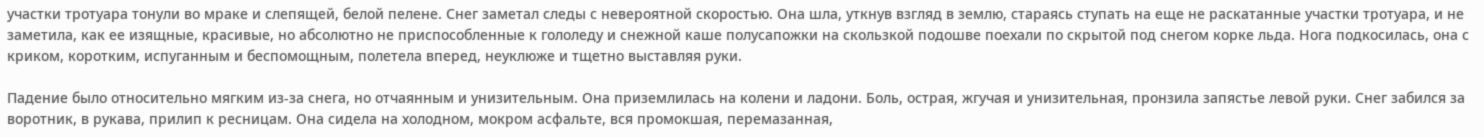участки тротуара тонули во мраке и слепящей, белой пелене. Снег заметал следы с невероятной скоростью. Она шла, уткнув взгляд в землю, стараясь ступать на еще не раскатанные участки тротуара, и не заметила, как ее изящные, красивые, но абсолютно не приспособленные к гололеду и снежной каше полусапожки на скользкой подошве поехали по скрытой под снегом корке льда. Нога подкосилась, она с криком, коротким, испуганным и беспомощным, полетела вперед, неуклюже и тщетно выставляя руки.

Падение было относительно мягким из-за снега, но отчаянным и унизительным. Она приземлилась на колени и ладони. Боль, острая, жгучая и унизительная, пронзила запястье левой руки. Снег забился за воротник, в рукава, прилип к ресницам. Она сидела на холодном, мокром асфальте, вся промокшая, перемазанная,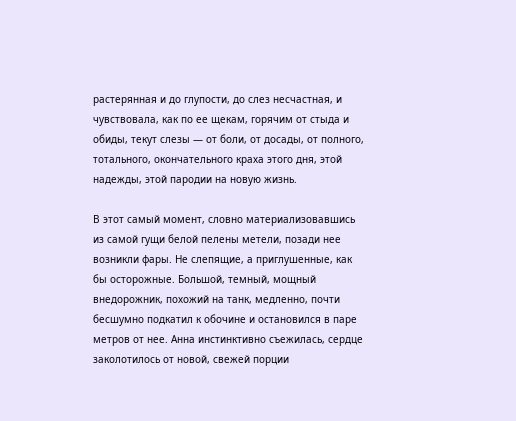растерянная и до глупости, до слез несчастная, и чувствовала, как по ее щекам, горячим от стыда и обиды, текут слезы — от боли, от досады, от полного, тотального, окончательного краха этого дня, этой надежды, этой пародии на новую жизнь.

В этот самый момент, словно материализовавшись из самой гущи белой пелены метели, позади нее возникли фары. Не слепящие, а приглушенные, как бы осторожные. Большой, темный, мощный внедорожник, похожий на танк, медленно, почти бесшумно подкатил к обочине и остановился в паре метров от нее. Анна инстинктивно съежилась, сердце заколотилось от новой, свежей порции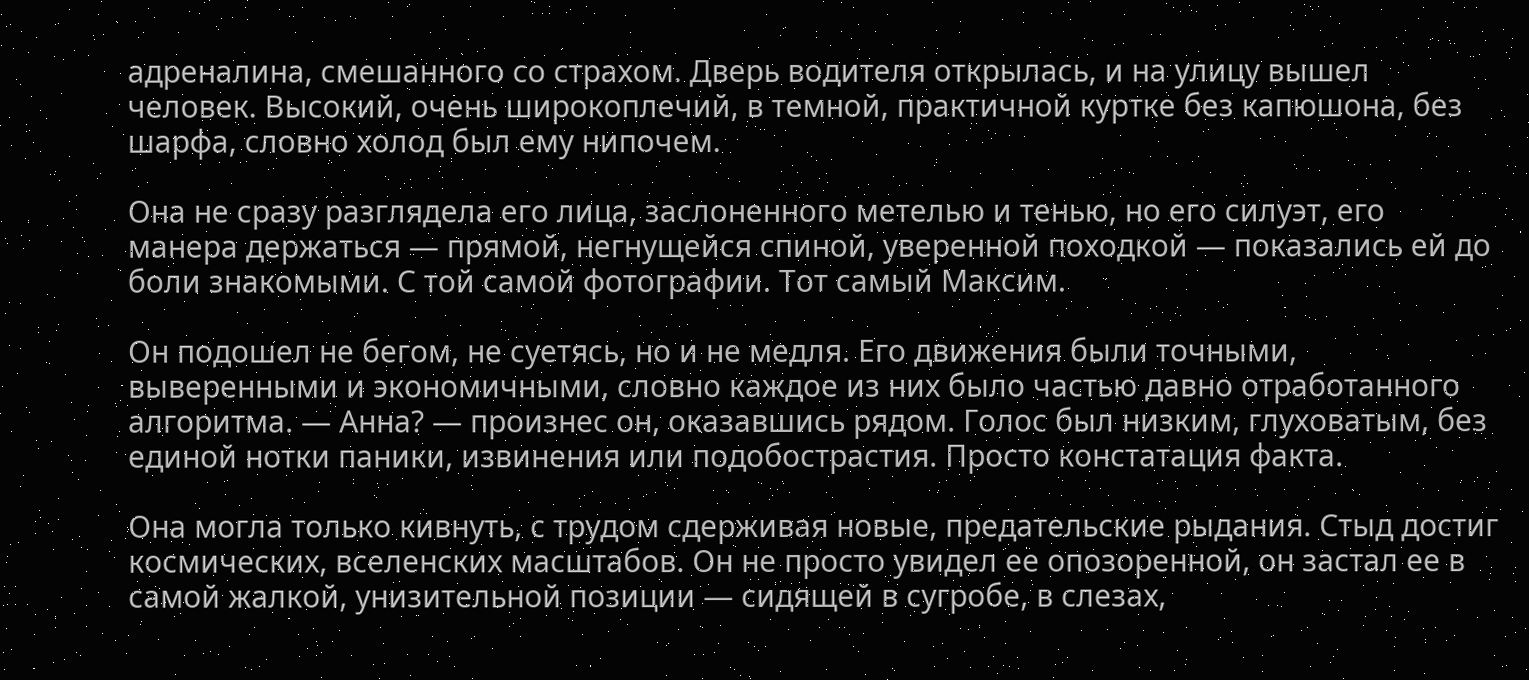адреналина, смешанного со страхом. Дверь водителя открылась, и на улицу вышел человек. Высокий, очень широкоплечий, в темной, практичной куртке без капюшона, без шарфа, словно холод был ему нипочем.

Она не сразу разглядела его лица, заслоненного метелью и тенью, но его силуэт, его манера держаться — прямой, негнущейся спиной, уверенной походкой — показались ей до боли знакомыми. С той самой фотографии. Тот самый Максим.

Он подошел не бегом, не суетясь, но и не медля. Его движения были точными, выверенными и экономичными, словно каждое из них было частью давно отработанного алгоритма. — Анна? — произнес он, оказавшись рядом. Голос был низким, глуховатым, без единой нотки паники, извинения или подобострастия. Просто констатация факта.

Она могла только кивнуть, с трудом сдерживая новые, предательские рыдания. Стыд достиг космических, вселенских масштабов. Он не просто увидел ее опозоренной, он застал ее в самой жалкой, унизительной позиции — сидящей в сугробе, в слезах,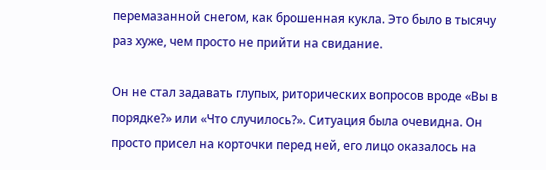перемазанной снегом, как брошенная кукла. Это было в тысячу раз хуже, чем просто не прийти на свидание.

Он не стал задавать глупых, риторических вопросов вроде «Вы в порядке?» или «Что случилось?». Ситуация была очевидна. Он просто присел на корточки перед ней, его лицо оказалось на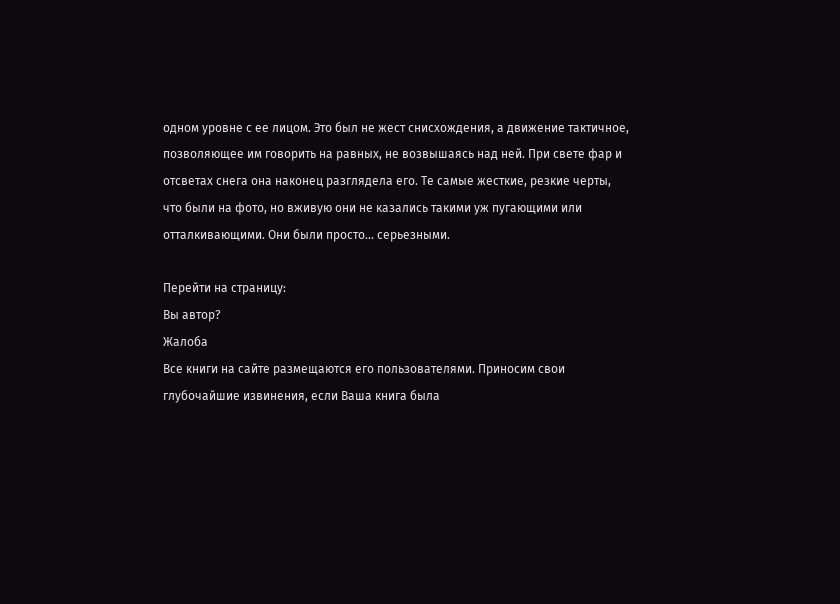одном уровне с ее лицом. Это был не жест снисхождения, а движение тактичное, позволяющее им говорить на равных, не возвышаясь над ней. При свете фар и отсветах снега она наконец разглядела его. Те самые жесткие, резкие черты, что были на фото, но вживую они не казались такими уж пугающими или отталкивающими. Они были просто... серьезными.

Перейти на страницу:
Вы автор?
Жалоба
Все книги на сайте размещаются его пользователями. Приносим свои глубочайшие извинения, если Ваша книга была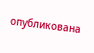опубликована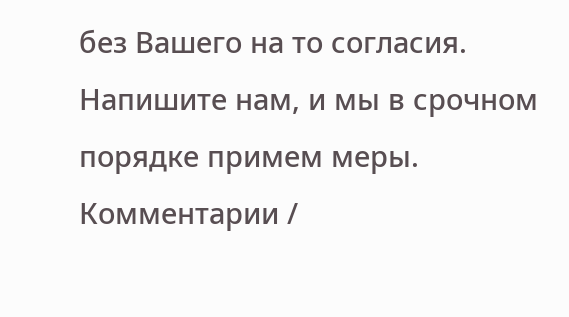без Вашего на то согласия.
Напишите нам, и мы в срочном порядке примем меры.
Комментарии /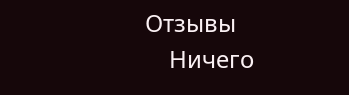Отзывы
    Ничего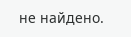не найдено.